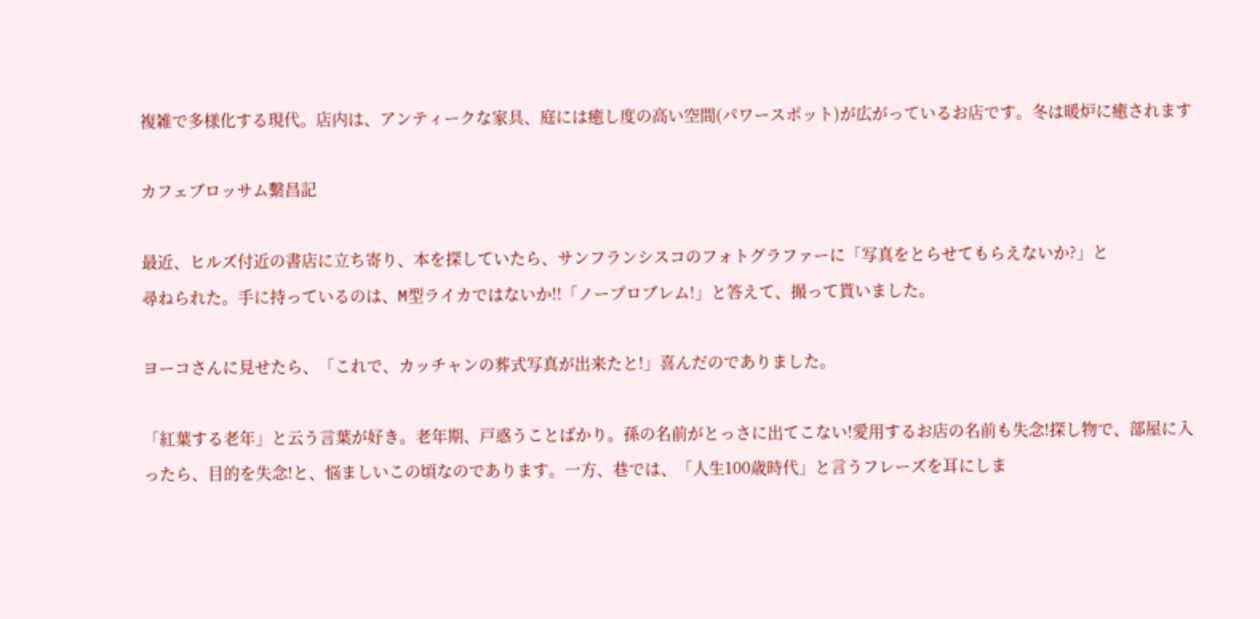複雑で多様化する現代。店内は、アンティークな家具、庭には癒し度の高い空間(パワースポット)が広がっているお店です。冬は暖炉に癒されます

カフェブロッサム繫昌記

最近、ヒルズ付近の書店に立ち寄り、本を探していたら、サンフランシスコのフォトグラファーに「写真をとらせてもらえないか?」と
尋ねられた。手に持っているのは、M型ライカではないか!!「ノープロブレム!」と答えて、撮って貰いました。

ヨーコさんに見せたら、「これで、カッチャンの葬式写真が出来たと!」喜んだのでありました。

「紅葉する老年」と云う言葉が好き。老年期、戸惑うことばかり。孫の名前がとっさに出てこない!愛用するお店の名前も失念!探し物で、部屋に入ったら、目的を失念!と、悩ましいこの頃なのであります。一方、巷では、「人生100歳時代」と言うフレーズを耳にしま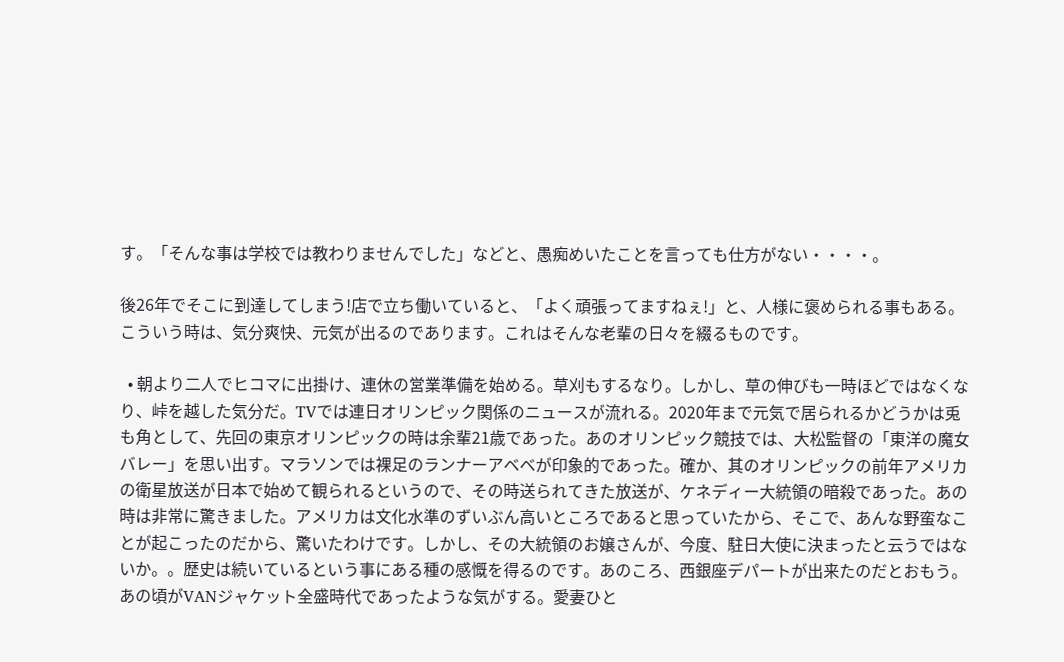す。「そんな事は学校では教わりませんでした」などと、愚痴めいたことを言っても仕方がない・・・・。

後26年でそこに到達してしまう!店で立ち働いていると、「よく頑張ってますねぇ!」と、人様に褒められる事もある。こういう時は、気分爽快、元気が出るのであります。これはそんな老輩の日々を綴るものです。

  • 朝より二人でヒコマに出掛け、連休の営業準備を始める。草刈もするなり。しかし、草の伸びも一時ほどではなくなり、峠を越した気分だ。TVでは連日オリンピック関係のニュースが流れる。2020年まで元気で居られるかどうかは兎も角として、先回の東京オリンピックの時は余輩21歳であった。あのオリンピック競技では、大松監督の「東洋の魔女バレー」を思い出す。マラソンでは裸足のランナーアベベが印象的であった。確か、其のオリンピックの前年アメリカの衛星放送が日本で始めて観られるというので、その時送られてきた放送が、ケネディー大統領の暗殺であった。あの時は非常に驚きました。アメリカは文化水準のずいぶん高いところであると思っていたから、そこで、あんな野蛮なことが起こったのだから、驚いたわけです。しかし、その大統領のお嬢さんが、今度、駐日大使に決まったと云うではないか。。歴史は続いているという事にある種の感慨を得るのです。あのころ、西銀座デパートが出来たのだとおもう。あの頃がVANジャケット全盛時代であったような気がする。愛妻ひと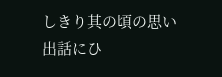しきり其の頃の思い出話にひ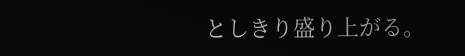としきり盛り上がる。